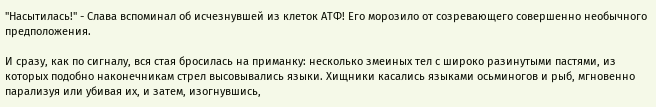"Насытилась!" - Слава вспоминал об исчезнувшей из клеток АТФ! Его морозило от созревающего совершенно необычного предположения.

И сразу, как по сигналу, вся стая бросилась на приманку: несколько змеиных тел с широко разинутыми пастями, из которых подобно наконечникам стрел высовывались языки. Хищники касались языками осьминогов и рыб, мгновенно парализуя или убивая их, и затем, изогнувшись,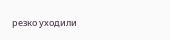резко уходили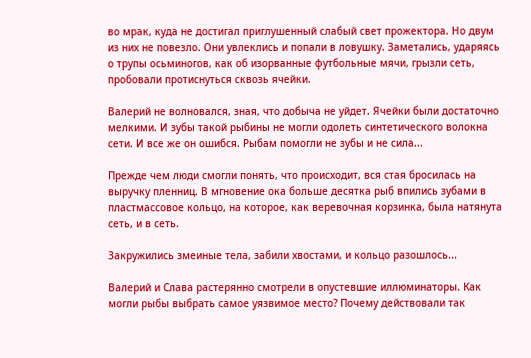во мрак, куда не достигал приглушенный слабый свет прожектора. Но двум из них не повезло. Они увлеклись и попали в ловушку. Заметались, ударяясь о трупы осьминогов, как об изорванные футбольные мячи, грызли сеть, пробовали протиснуться сквозь ячейки.

Валерий не волновался, зная, что добыча не уйдет. Ячейки были достаточно мелкими. И зубы такой рыбины не могли одолеть синтетического волокна сети. И все же он ошибся. Рыбам помогли не зубы и не сила...

Прежде чем люди смогли понять, что происходит, вся стая бросилась на выручку пленниц. В мгновение ока больше десятка рыб впились зубами в пластмассовое кольцо, на которое, как веревочная корзинка, была натянута сеть, и в сеть.

Закружились змеиные тела, забили хвостами, и кольцо разошлось...

Валерий и Слава растерянно смотрели в опустевшие иллюминаторы. Как могли рыбы выбрать самое уязвимое место? Почему действовали так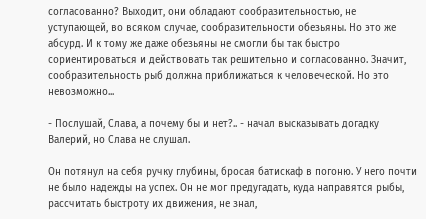согласованно? Выходит, они обладают сообразительностью, не уступающей, во всяком случае, сообразительности обезьяны. Но это же абсурд. И к тому же даже обезьяны не смогли бы так быстро сориентироваться и действовать так решительно и согласованно. Значит, сообразительность рыб должна приближаться к человеческой. Но это невозможно...

- Послушай, Слава, а почему бы и нет?.. - начал высказывать догадку Валерий, но Слава не слушал.

Он потянул на себя ручку глубины, бросая батискаф в погоню. У него почти не было надежды на успех. Он не мог предугадать, куда направятся рыбы, рассчитать быстроту их движения, не знал,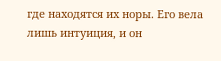где находятся их норы. Его вела лишь интуиция, и он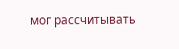мог рассчитывать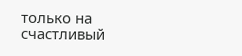только на счастливый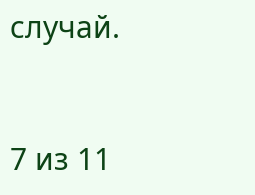случай.



7 из 11